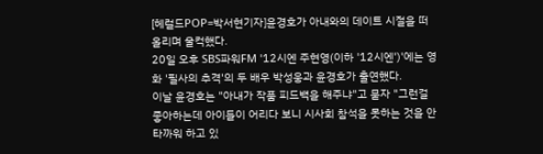[헤럴드POP=박서현기자]윤경호가 아내와의 데이트 시절을 떠올리며 울컥했다.
20일 오후 SBS파워FM '12시엔 주현영(이하 '12시엔')'에는 영화 '필사의 추격'의 두 배우 박성웅과 윤경호가 출연했다.
이날 윤경호는 "아내가 작품 피드백을 해주냐"고 묻자 "그런걸 좋아하는데 아이들이 어리다 보니 시사회 참석을 못하는 것을 안타까워 하고 있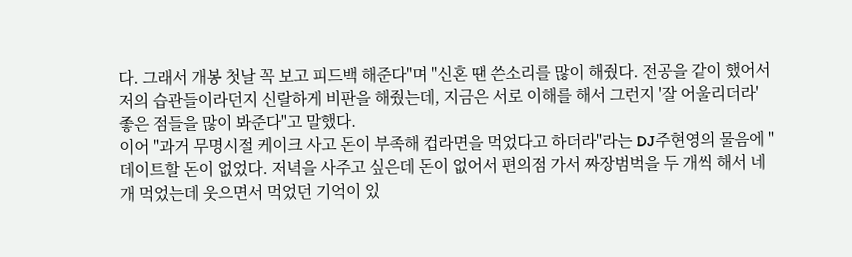다. 그래서 개봉 첫날 꼭 보고 피드백 해준다"며 "신혼 땐 쓴소리를 많이 해줬다. 전공을 같이 했어서 저의 습관들이라던지 신랄하게 비판을 해줬는데, 지금은 서로 이해를 해서 그런지 '잘 어울리더라' 좋은 점들을 많이 봐준다"고 말했다.
이어 "과거 무명시절 케이크 사고 돈이 부족해 컵라면을 먹었다고 하더라"라는 DJ주현영의 물음에 "데이트할 돈이 없었다. 저녁을 사주고 싶은데 돈이 없어서 편의점 가서 짜장범벅을 두 개씩 해서 네 개 먹었는데 웃으면서 먹었던 기억이 있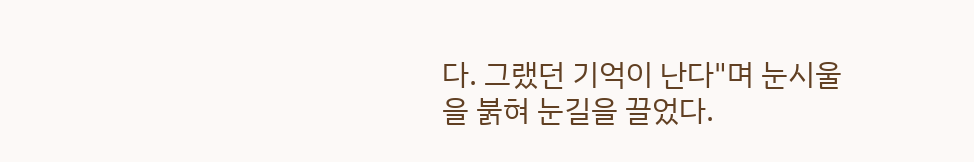다. 그랬던 기억이 난다"며 눈시울을 붉혀 눈길을 끌었다.